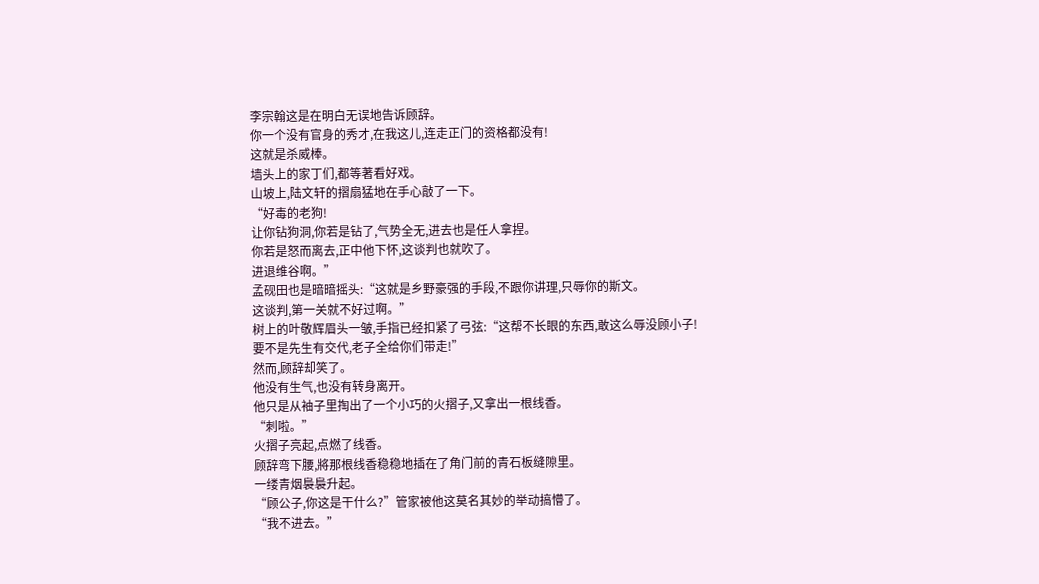李宗翰这是在明白无误地告诉顾辞。
你一个没有官身的秀才,在我这儿,连走正门的资格都没有!
这就是杀威棒。
墙头上的家丁们,都等著看好戏。
山坡上,陆文轩的摺扇猛地在手心敲了一下。
“好毒的老狗!
让你钻狗洞,你若是钻了,气势全无,进去也是任人拿捏。
你若是怒而离去,正中他下怀,这谈判也就吹了。
进退维谷啊。”
孟砚田也是暗暗摇头:“这就是乡野豪强的手段,不跟你讲理,只辱你的斯文。
这谈判,第一关就不好过啊。”
树上的叶敬辉眉头一皱,手指已经扣紧了弓弦:“这帮不长眼的东西,敢这么辱没顾小子!
要不是先生有交代,老子全给你们带走!”
然而,顾辞却笑了。
他没有生气,也没有转身离开。
他只是从袖子里掏出了一个小巧的火摺子,又拿出一根线香。
“刺啦。”
火摺子亮起,点燃了线香。
顾辞弯下腰,將那根线香稳稳地插在了角门前的青石板缝隙里。
一缕青烟裊裊升起。
“顾公子,你这是干什么?”管家被他这莫名其妙的举动搞懵了。
“我不进去。”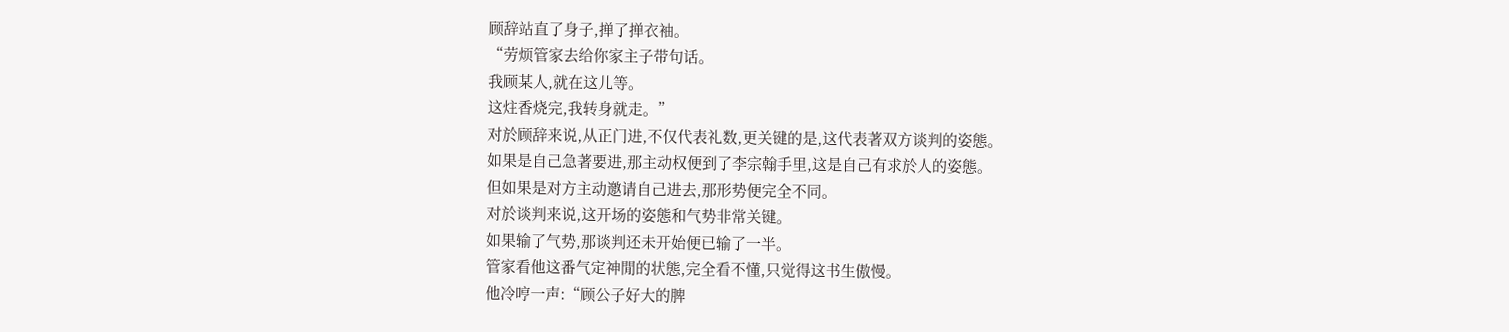顾辞站直了身子,掸了掸衣袖。
“劳烦管家去给你家主子带句话。
我顾某人,就在这儿等。
这炷香烧完,我转身就走。”
对於顾辞来说,从正门进,不仅代表礼数,更关键的是,这代表著双方谈判的姿態。
如果是自己急著要进,那主动权便到了李宗翰手里,这是自己有求於人的姿態。
但如果是对方主动邀请自己进去,那形势便完全不同。
对於谈判来说,这开场的姿態和气势非常关键。
如果输了气势,那谈判还未开始便已输了一半。
管家看他这番气定神閒的状態,完全看不懂,只觉得这书生傲慢。
他冷哼一声:“顾公子好大的脾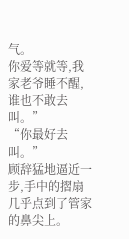气。
你爱等就等,我家老爷睡不醒,谁也不敢去叫。”
“你最好去叫。”
顾辞猛地逼近一步,手中的摺扇几乎点到了管家的鼻尖上。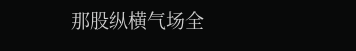那股纵横气场全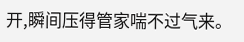开,瞬间压得管家喘不过气来。